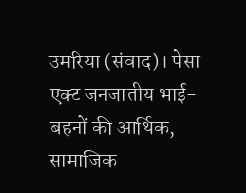उमरिया (संवाद)। पेसा एक्ट जनजातीय भाई-बहनों की आर्थिक, सामाजिक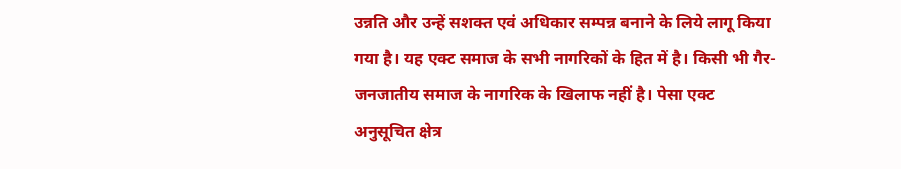उन्नति और उन्हें सशक्त एवं अधिकार सम्पन्न बनाने के लिये लागू किया गया है। यह एक्ट समाज के सभी नागरिकों के हित में है। किसी भी गैर-जनजातीय समाज के नागरिक के खिलाफ नहीं है। पेसा एक्ट अनुसूचित क्षेत्र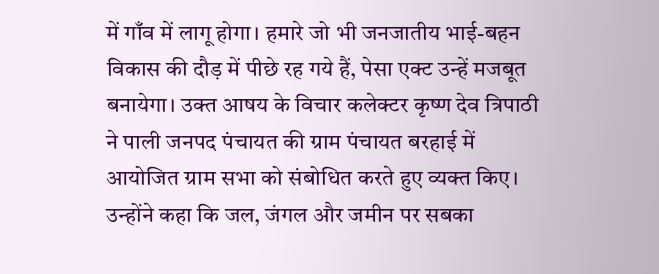में गाँव में लागू होगा। हमारे जो भी जनजातीय भाई-बहन विकास की दौड़ में पीछे रह गये हैं, पेसा एक्ट उन्हें मजबूत बनायेगा। उक्त आषय के विचार कलेक्टर कृष्ण देव त्रिपाठी ने पाली जनपद पंचायत की ग्राम पंचायत बरहाई में आयोजित ग्राम सभा को संबोधित करते हुए व्यक्त किए।
उन्होंने कहा कि जल, जंगल और जमीन पर सबका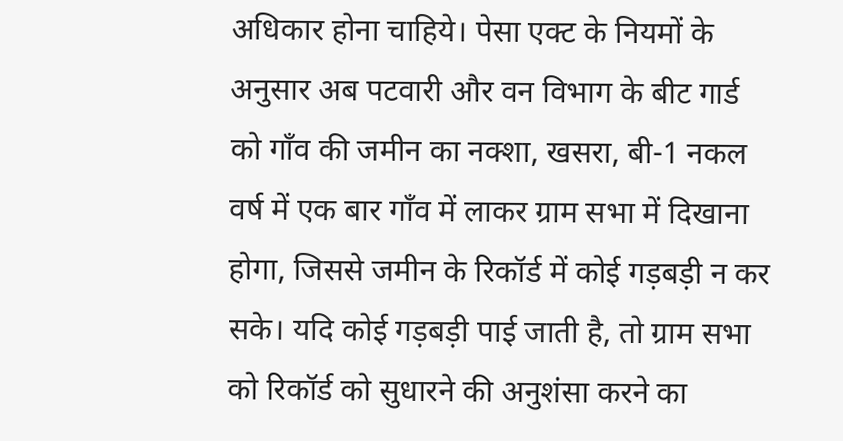अधिकार होना चाहिये। पेसा एक्ट के नियमों के अनुसार अब पटवारी और वन विभाग के बीट गार्ड को गाँव की जमीन का नक्शा, खसरा, बी-1 नकल वर्ष में एक बार गाँव में लाकर ग्राम सभा में दिखाना होगा, जिससे जमीन के रिकॉर्ड में कोई गड़बड़ी न कर सके। यदि कोई गड़बड़ी पाई जाती है, तो ग्राम सभा को रिकॉर्ड को सुधारने की अनुशंसा करने का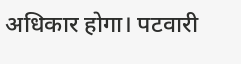अधिकार होगा। पटवारी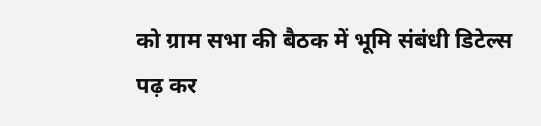को ग्राम सभा की बैठक में भूमि संबंधी डिटेल्स पढ़ कर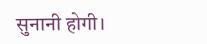सुनानी होगी।